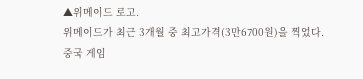▲위메이드 로고.
위메이드가 최근 3개월 중 최고가격(3만6700원)을 찍었다. 중국 게임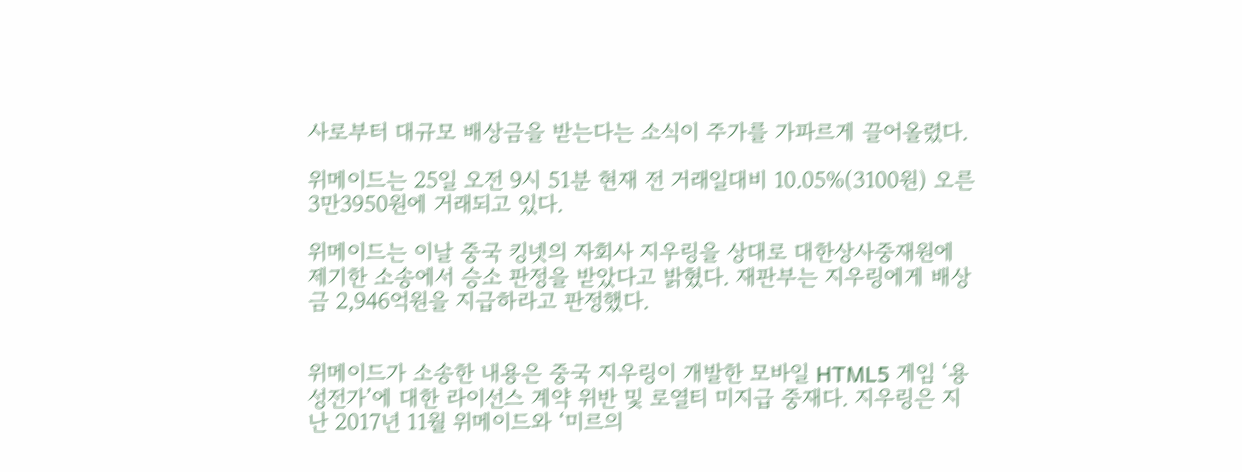사로부터 대규모 배상금을 받는다는 소식이 주가를 가파르게 끌어올렸다.

위메이드는 25일 오전 9시 51분 현재 전 거래일대비 10.05%(3100원) 오른 3만3950원에 거래되고 있다.

위메이드는 이날 중국 킹넷의 자회사 지우링을 상대로 대한상사중재원에 제기한 소송에서 승소 판정을 받았다고 밝혔다. 재판부는 지우링에게 배상금 2,946억원을 지급하라고 판정했다.


위메이드가 소송한 내용은 중국 지우링이 개발한 모바일 HTML5 게임 ‘용성전가’에 대한 라이선스 계약 위반 및 로열티 미지급 중재다. 지우링은 지난 2017년 11월 위메이드와 ‘미르의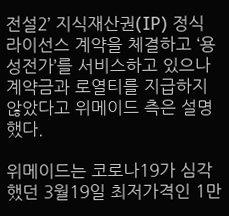전설2’ 지식재산권(IP) 정식 라이선스 계약을 체결하고 ‘용성전가’를 서비스하고 있으나 계약금과 로열티를 지급하지 않았다고 위메이드 측은 설명했다.

위메이드는 코로나19가 심각했던 3월19일 최저가격인 1만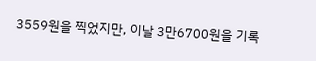3559원을 찍었지만, 이날 3만6700원을 기록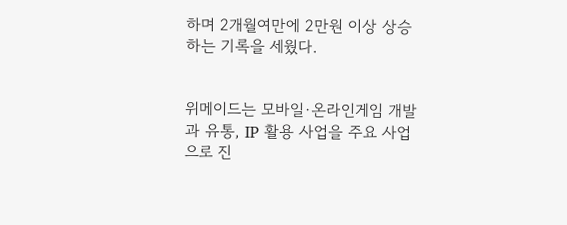하며 2개월여만에 2만원 이상 상승하는 기록을 세웠다.


위메이드는 모바일·온라인게임 개발과 유통, IP 활용 사업을 주요 사업으로 진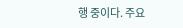행 중이다. 주요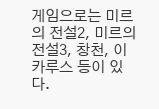게임으로는 미르의 전설2, 미르의 전설3, 창천, 이카루스 등이 있다.